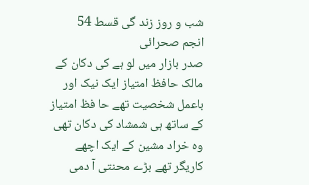شب و روز زند گی قسط 54
انجم صحرائی
صدر بازار میں لو ہے کی دکان کے مالک حافظ امتیاز ایک نیک اور باعمل شخصیت تھے حا فظ امتیاز کے ساتھ ہی شمشاد کی دکان تھی وہ خراد مشین کے ایک اچھے کاریگر تھے بڑے محنتی آ دمی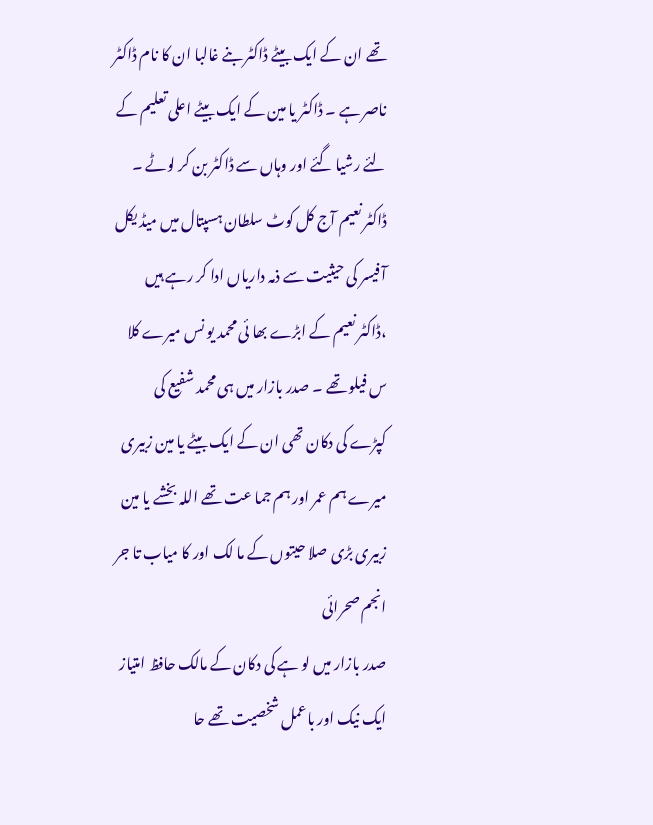تھے ان کے ایک بیٹے ڈاکٹر بنے غالبا ان کا نام ڈاکٹر ناصر ہے ۔ ڈاکٹر یا مین کے ایک بیٹے اعلی تعلیم کے لئے رشیا گئے اور وہاں سے ڈاکٹر بن کر لوٹے ۔ ڈاکٹر نعیم آج کل کوٹ سلطان ہسپتال میں میڈ یکل آ فیسر کی حیثیت سے ذمہ داریاں ادا کر رہے ہیں ،ڈاکٹر نعیم کے ابڑے بھا ئی محمد یو نس میرے کلا س فیلو تھے ۔ صدر بازار میں ہی محمد شفیع کی کپڑے کی دکان تھی ان کے ایک بیٹے یا مین زبیری میرے ہم عمر اور ہم جما عت تھے اللہ بخشے یا مین زبیری بڑی صلا حیتوں کے ما لک اور کا میاب تا جر
انجم صحرائی
صدر بازار میں لو ہے کی دکان کے مالک حافظ امتیاز ایک نیک اور باعمل شخصیت تھے حا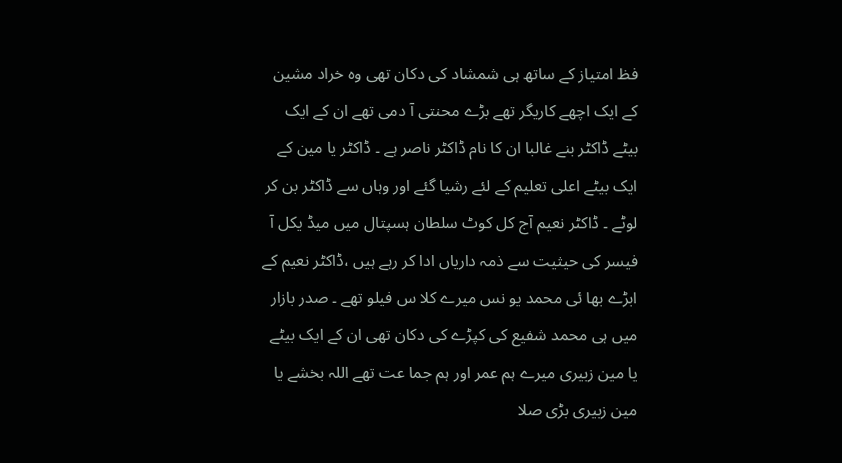فظ امتیاز کے ساتھ ہی شمشاد کی دکان تھی وہ خراد مشین کے ایک اچھے کاریگر تھے بڑے محنتی آ دمی تھے ان کے ایک بیٹے ڈاکٹر بنے غالبا ان کا نام ڈاکٹر ناصر ہے ۔ ڈاکٹر یا مین کے ایک بیٹے اعلی تعلیم کے لئے رشیا گئے اور وہاں سے ڈاکٹر بن کر لوٹے ۔ ڈاکٹر نعیم آج کل کوٹ سلطان ہسپتال میں میڈ یکل آ فیسر کی حیثیت سے ذمہ داریاں ادا کر رہے ہیں ،ڈاکٹر نعیم کے ابڑے بھا ئی محمد یو نس میرے کلا س فیلو تھے ۔ صدر بازار میں ہی محمد شفیع کی کپڑے کی دکان تھی ان کے ایک بیٹے یا مین زبیری میرے ہم عمر اور ہم جما عت تھے اللہ بخشے یا مین زبیری بڑی صلا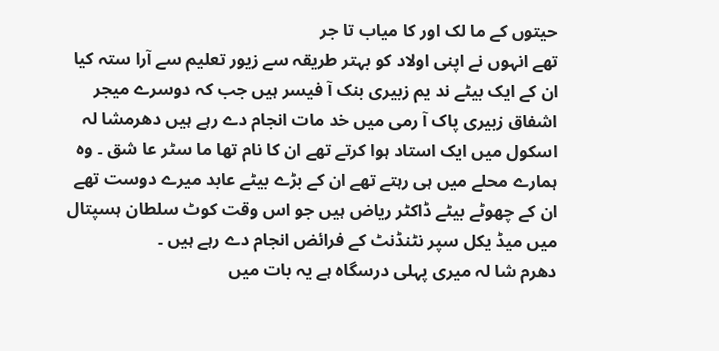حیتوں کے ما لک اور کا میاب تا جر
تھے انہوں نے اپنی اولاد کو بہتر طریقہ سے زیور تعلیم سے آرا ستہ کیا ان کے ایک بیٹے ند یم زبیری بنک آ فیسر ہیں جب کہ دوسرے میجر اشفاق زبیری پاک آ رمی میں خد مات انجام دے رہے ہیں دھرمشا لہ اسکول میں ایک استاد ہوا کرتے تھے ان کا نام تھا ما سٹر عا شق ۔ وہ ہمارے محلے میں ہی رہتے تھے ان کے بڑے بیٹے عابد میرے دوست تھے ان کے چھوٹے بیٹے ڈاکٹر ریاض ہیں جو اس وقت کوٹ سلطان ہسپتال میں میڈ یکل سپر نٹنڈنٹ کے فرائض انجام دے رہے ہیں ۔
دھرم شا لہ میری پہلی درسگاہ ہے یہ بات میں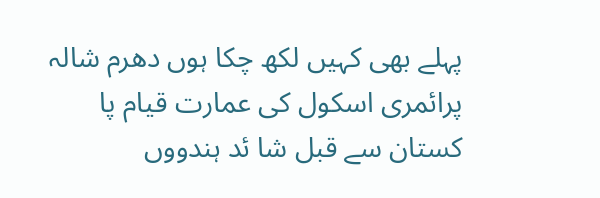پہلے بھی کہیں لکھ چکا ہوں دھرم شالہ پرائمری اسکول کی عمارت قیام پا کستان سے قبل شا ئد ہندووں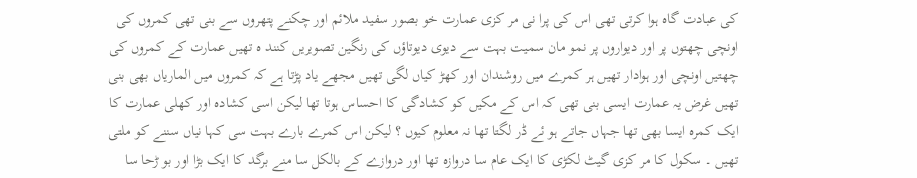کی عبادت گاہ ہوا کرتی تھی اس کی پرا نی مر کزی عمارت خو بصور سفید ملائم اور چکنے پتھروں سے بنی تھی کمروں کی اونچی چھتوں پر اور دیواروں پر نمو مان سمیت بہت سے دیوی دیوتاؤں کی رنگین تصویریں کنند ہ تھیں عمارت کے کمروں کی چھتیں اونچی اور ہوادار تھیں ہر کمرے میں روشندان اور کھڑ کیاں لگی تھیں مجھے یاد پڑتا ہے کہ کمروں میں الماریاں بھی بنی تھیں غرض یہ عمارت ایسی بنی تھی کہ اس کے مکیں کو کشادگی کا احساس ہوتا تھا لیکن اسی کشادہ اور کھلی عمارت کا ایک کمرہ ایسا بھی تھا جہاں جاتے ہو ئے ڈر لگتا تھا نہ معلوم کیوں ؟ لیکن اس کمرے بارے بہت سی کہا نیاں سننے کو ملتی تھیں ۔ سکول کا مر کزی گیٹ لکڑی کا ایک عام سا دروازہ تھا اور دروازے کے بالکل سا منے برگد کا ایک بڑا اور بو ڑحا سا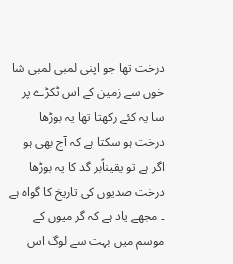درخت تھا جو اپنی لمبی لمبی شا خوں سے زمین کے اس ٹکڑے پر سا یہ کئے رکھتا تھا یہ بوڑھا درخت ہو سکتا ہے کہ آج بھی ہو اگر ہے تو یقیناًبر گد کا یہ بوڑھا درخت صدیوں کی تاریخ کا گواہ ہے ۔ مجھے یاد ہے کہ گر میوں کے موسم میں بہت سے لوگ اس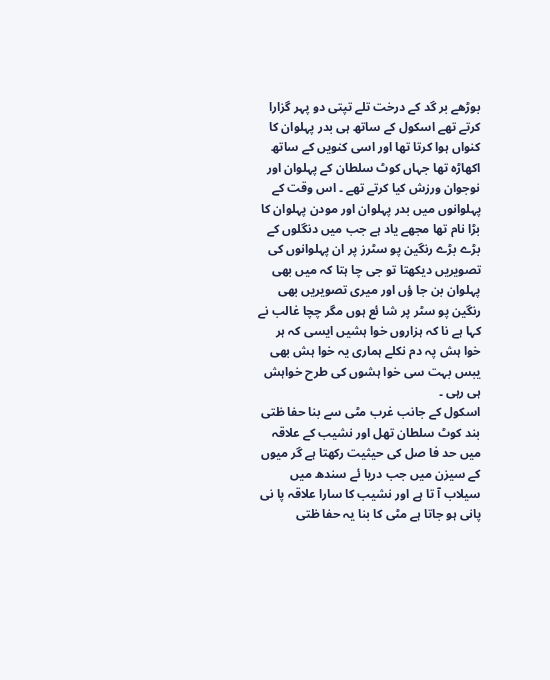بوڑھے بر گد کے درخت تلے تپتی دو پہر گزارا کرتے تھے اسکول کے ساتھ ہی بدر پہلوان کا کنواں ہوا کرتا تھا اور اسی کنویں کے ساتھ اکھاڑہ تھا جہاں کوٹ سلطان کے پہلوان اور نوجوان ورزش کیا کرتے تھے ۔ اس وقت کے پہلوانوں میں بدر پہلوان اور مودن پہلوان کا بڑا نام تھا مجھے یاد ہے جب میں دنگلوں کے بڑے بڑے رنگین پو سٹرز پر ان پہلوانوں کی تصویریں دیکھتا تو جی چا ہتا کہ میں بھی پہلوان بن جا ؤں اور میری تصویریں بھی رنگین پو سٹر پر شا ئع ہوں مگر چچا غالب نے کہا ہے نا کہ ہزاروں خوا ہشیں ایسی کہ ہر خوا ہش پہ دم نکلے ہماری یہ خوا ہش بھی یبس بہت سی خوا ہشوں کی طرح خواہش ہی رہی ۔
اسکول کے جانب غرب مٹی سے بنا حفا ظتی بند کوٹ سلطان تھل اور نشیب کے علاقہ میں حد فا صل کی حیثیت رکھتا ہے گر میوں کے سیزن میں جب دریا ئے سندھ میں سیلاب آ تا ہے اور نشیب کا سارا علاقہ پا نی پانی ہو جاتا ہے مٹی کا بنا یہ حفا ظتی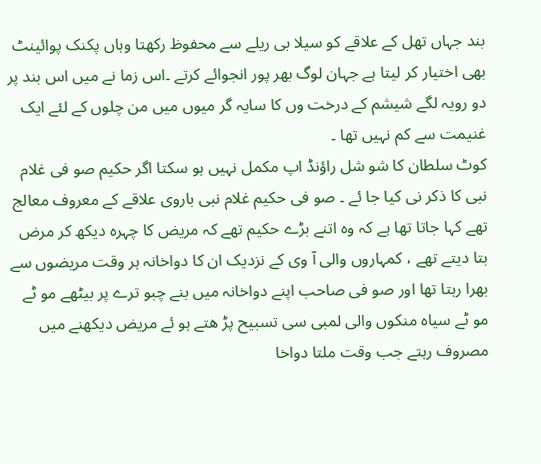بند جہاں تھل کے علاقے کو سیلا بی ریلے سے محفوظ رکھتا وہاں پکنک پوائینٹ بھی اختیار کر لیتا ہے جہان لوگ بھر پور انجوائے کرتے ۔اس زما نے میں اس بند پر دو رویہ لگے شیشم کے درخت وں کا سایہ گر میوں میں من چلوں کے لئے ایک غنیمت سے کم نہیں تھا ۔
کوٹ سلطان کا شو شل راؤنڈ اپ مکمل نہیں ہو سکتا اگر حکیم صو فی غلام نبی کا ذکر نی کیا جا ئے ۔ صو فی حکیم غلام نبی باروی علاقے کے معروف معالج تھے کہا جاتا تھا ہے کہ وہ اتنے بڑے حکیم تھے کہ مریض کا چہرہ دیکھ کر مرض بتا دیتے تھے ، کمہاروں والی آ وی کے نزدیک ان کا دواخانہ ہر وقت مریضوں سے بھرا رہتا تھا اور صو فی صاحب اپنے دواخانہ میں بنے چبو ترے پر بیٹھے مو ٹے مو ٹے سیاہ منکوں والی لمبی سی تسبیح پڑ ھتے ہو ئے مریض دیکھنے میں مصروف رہتے جب وقت ملتا دواخا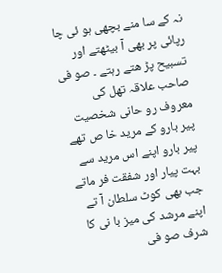نہ کے سا منے بچھی ہو ئی چا رپائی پر بھی آ بیٹھتے اور تسبیح پڑ ھتے رہتے ۔ صو فی صاحب علاقہ تھل کی معروف رو حانی شخصیت پیر بارو کے مرید خا ص تھے پیر بارو اپنے اس مرید سے بہت پیار اور شفقت فر ماتے جب بھی کوٹ سلطان آ تے اپنے مرشد کی میز با نی کا شرف صو فی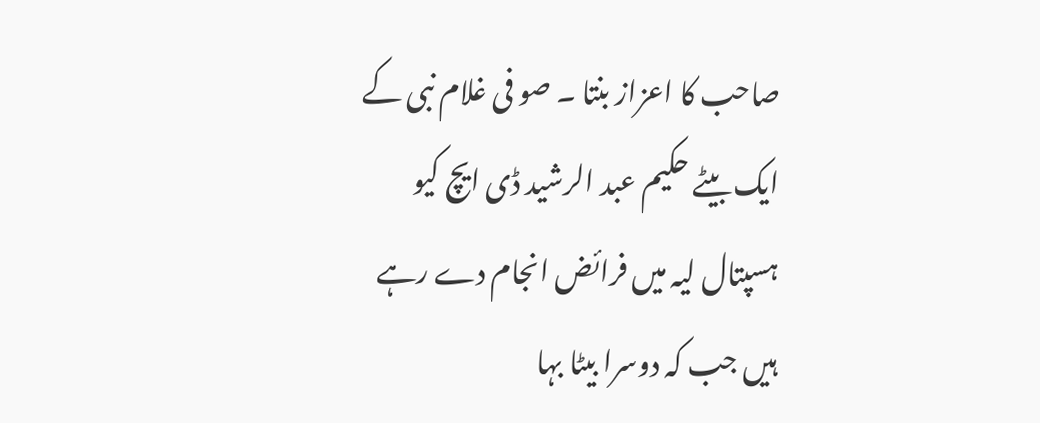صاحب کا اعزاز بنتا ۔ صو فی غلام نبی کے ایک بیٹے حکیم عبد الرشید ڈی ایچ کیو ہسپتال لیہ میں فرائض انجام دے رہے ہیں جب کہ دوسرا بیٹا بہا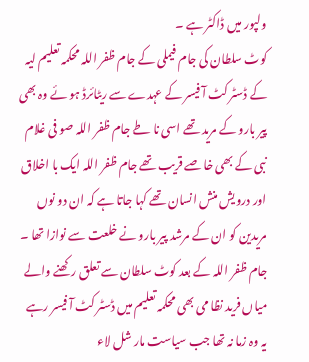ولپور میں ڈاکٹر ہے ۔
کوٹ سلطان کی جام فیملی کے جام ظفر اللہ محکمہ تعلیم لیہ کے ڈسٹر کٹ آ فیسر کے عہدے سے ریٹائرڈ ہو ئے وہ بھی پیر بارو کے مرید تھے اسی نا طے جام ظفر اللہ صو فی غلام نبی کے بھی خا صے قریب تھے جام ظفر اللہ ایک با اخلاق اور درویش منش انسان تھے کہا جاتا ہے کہ ان دو نوں مریدین کو ان کے مرشد پیر بارو نے خلعت سے نوازا تھا ۔ جام ظفر اللہ کے بعد کوٹ سلطان سے تعلق رکھنے والے میاں فرید نظا می بھی محکمہ تعلیم میں ڈسٹر کٹ آ فیسر رہے یہ وہ زما نہ تھا جب سیاست مار شل لاء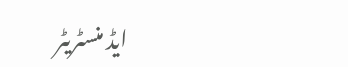ایڈ منسٹریٹر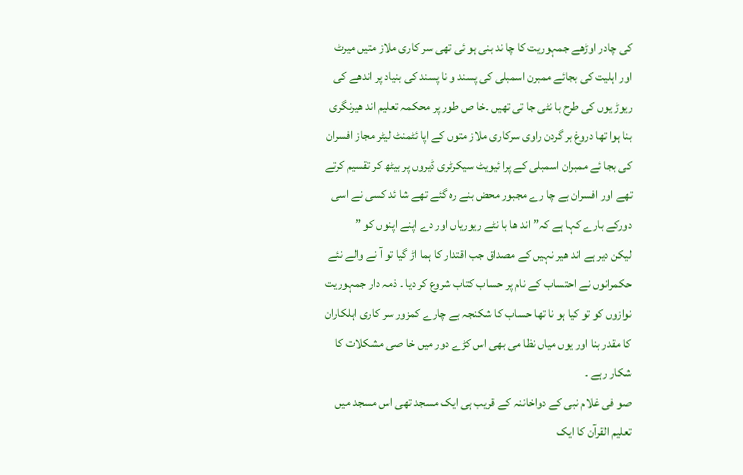کی چادر اوڑھے جمہوریت کا چا ند بنی ہو ئی تھی سر کاری ملاز متیں میرٹ اور اہلیت کی بجائے ممبرن اسمبلی کی پسند و نا پسند کی بنیاد پر اندھے کی ریوڑ یوں کی طرح با نٹی جا تی تھیں ۔خا ص طور پر محکمہ تعلیم اند ھیرنگری بنا ہوا تھا دروغ بر گردن راوی سرکاری ملاز متوں کے اپا ئٹمنٹ لیٹر مجاز افسران کی بجا ئے ممبران اسمبلی کے پرا ئیویٹ سیکرٹری ڈیروں پر بیٹھ کر تقسیم کرتے تھے اور افسران بے چا رے مجبور محض بنے رہ گئے تھے شا ئد کسی نے اسی دورکے بارے کہا ہے کہ” اند ھا با نٹے ریوریاں اور دے اپنے اپنوں کو ”
لیکن دیر ہے اند ھیر نہیں کے مصداق جب اقتدار کا ہما اڑ گیا تو آ نے والے نئے حکمرانوں نے احتساب کے نام پر حساب کتاب شروع کر دیا ۔ ذمہ دار جمہوریت نوازوں کو تو کیا ہو نا تھا حساب کا شکنجہ بے چارے کمزور سر کاری اہلکاران کا مقدر بنا اور یوں میاں نظا می بھی اس کڑے دور میں خا صی مشکلات کا شکار رہے ۔
صو فی غلام نبی کے دواخاننہ کے قریب ہی ایک مسجد تھی اس مسجد میں تعلیم القرآن کا ایک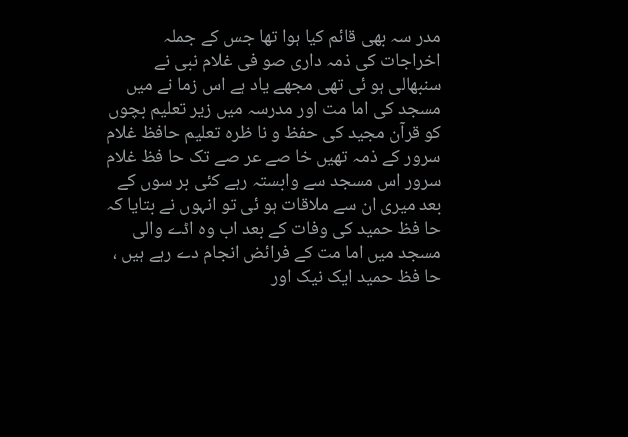مدر سہ بھی قائم کیا ہوا تھا جس کے جملہ اخراجات کی ذمہ داری صو فی غلام نبی نے سنبھالی ہو ئی تھی مجھے یاد ہے اس زما نے میں مسجد کی اما مت اور مدرسہ میں زیر تعلیم بچوں کو قرآن مجید کی حفظ و نا ظرہ تعلیم حافظ غلام سرور کے ذمہ تھیں خا صے عر صے تک حا فظ غلام سرور اس مسجد سے وابستہ رہے کئی بر سوں کے بعد میری ان سے ملاقات ہو ئی تو انہوں نے بتایا کہ حا فظ حمید کی وفات کے بعد اب وہ اڈے والی مسجد میں اما مت کے فرائض انجام دے رہے ہیں ، حا فظ حمید ایک نیک اور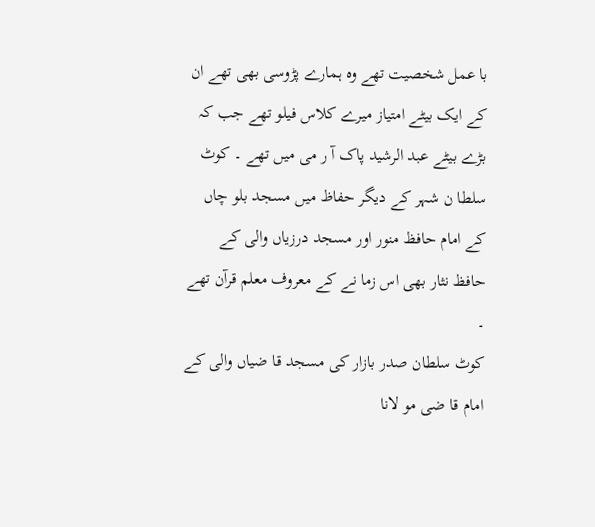با عمل شخصیت تھے وہ ہمارے پڑوسی بھی تھے ان کے ایک بیٹے امتیاز میرے کلاس فیلو تھے جب کہ بڑے بیٹے عبد الرشید پاک آ ر می میں تھے ۔ کوٹ سلطا ن شہر کے دیگر حفاظ میں مسجد بلو چاں کے امام حافظ منور اور مسجد درزیاں والی کے حافظ نثار بھی اس زما نے کے معروف معلم قرآن تھے ۔
کوٹ سلطان صدر بازار کی مسجد قا ضیاں والی کے امام قا ضی مو لانا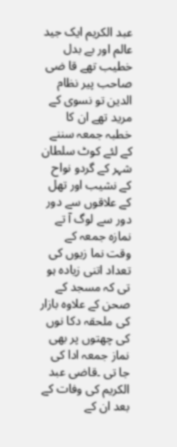عبد الکریم ایک جید عالم اور بے بدل خطیب تھے قا ضی صاحب پیر نظام الدین تو نسوی کے مرید تھے ان کا خطبہ جمعہ سننے کے لئے کوٹ سلطان شہر کے گردو نواح کے نشیب اور تھل کے علاقوں سے دور دور سے لوگ آ تے نمازہ جمعہ کے وقت نما زیوں کی تعداد اتنی زیادہ ہو تی کہ مسجد کے صحن کے علاوہ بازار کی ملحقہ دکا نوں کی چھتوں پر بھی نماز جمعہ ادا کی جا تی ۔قاضی عبد الکریم کی وفات کے بعد ان کے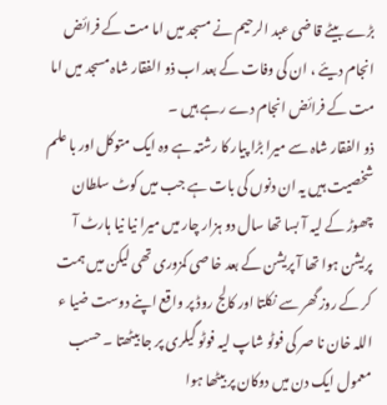بڑے بیٹے قا ضی عبد الرحیم نے مسجد میں اما مت کے فرائض انجام دیئے ، ان کی وفات کے بعد اب ذو الفقار شاہ مسجد میں اما مت کے فرائض انجام دے رہے ہیں ۔
ذو الفقار شاہ سے میرا بڑا پیار کا رشتہ ہے وہ ایک متوکل اور با علم شخصیت ہیں یہ ان دنوں کی بات ہے جب میں کوٹ سلطان چھوڑ کے لیہ آ بسا تھا سال دو ہزار چار میں میرا نیا نیا ہارٹ آ پریشن ہوا تھا آ پریشن کے بعد خا صی کمزوری تھی لیکن میں ہمت کر کے روز گھر سے نکلتا اور کالج روڈ پر واقع اپنے دوست ضیا ء اللہ خان نا صر کی فوٹو شاپ لیہ فوٹو گیلری پر جا بیٹھتا ۔ حسب معمول ایک دن میں دوکان پر بیٹھا ہوا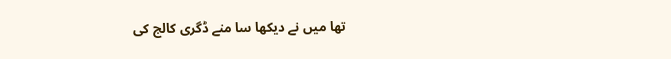تھا میں نے دیکھا سا منے ڈگری کالج کی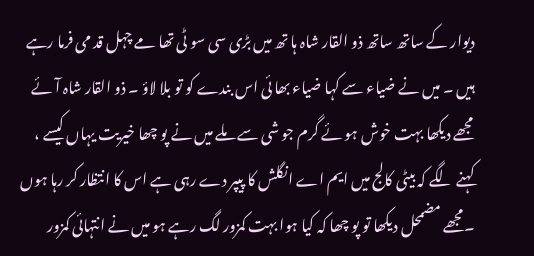دیوار کے ساتھ ساتھ ذو القار شاہ ہا تھ میں بڑی سی سو ٹی تھا مے چہل قد می فرما رہے ہیں ۔ میں نے ضیاء سے کہا ضیاء بھا ئی اس بندے کو تو بلا لاؤ ۔ ذو القار شاہ آ ئے مجھے دیکھا بہت خوش ہو ئے گرم جو شی سے ملے میں نے پو چھا خیریت یہاں کیسے ، کہنے لگے کہ بیٹی کالج میں ایم اے انگلش کا پیپر دے رہی ہے اس کا انتظار کر رہا ہوں ۔مجھے مضمحل دیکھا تو پو چھا کہ کیا ہوا بہت کمزور لگ رہے ہو میں نے انتہائی کمزور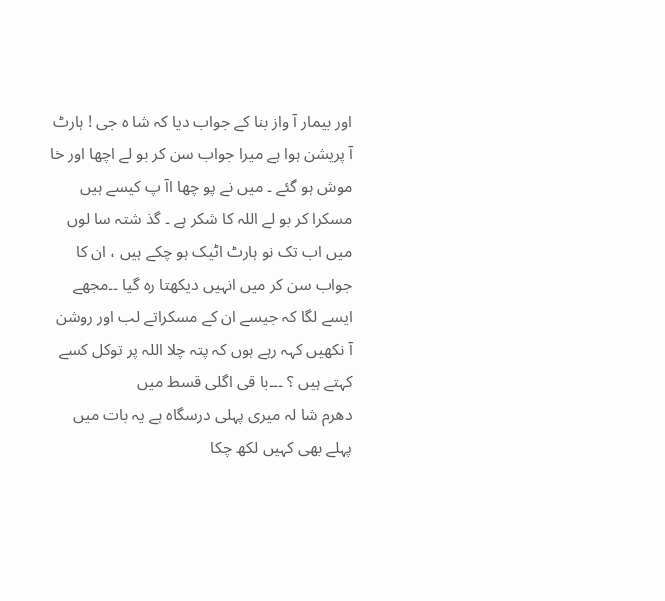اور بیمار آ واز بنا کے جواب دیا کہ شا ہ جی ! ہارٹ آ پریشن ہوا ہے میرا جواب سن کر بو لے اچھا اور خا موش ہو گئے ۔ میں نے پو چھا اآ پ کیسے ہیں مسکرا کر بو لے اللہ کا شکر ہے ۔ گذ شتہ سا لوں میں اب تک نو ہارٹ اٹیک ہو چکے ہیں ، ان کا جواب سن کر میں انہیں دیکھتا رہ گیا ۔۔مجھے ایسے لگا کہ جیسے ان کے مسکراتے لب اور روشن آ نکھیں کہہ رہے ہوں کہ پتہ چلا اللہ پر توکل کسے کہتے ہیں ؟ ۔۔۔با قی اگلی قسط میں
دھرم شا لہ میری پہلی درسگاہ ہے یہ بات میں پہلے بھی کہیں لکھ چکا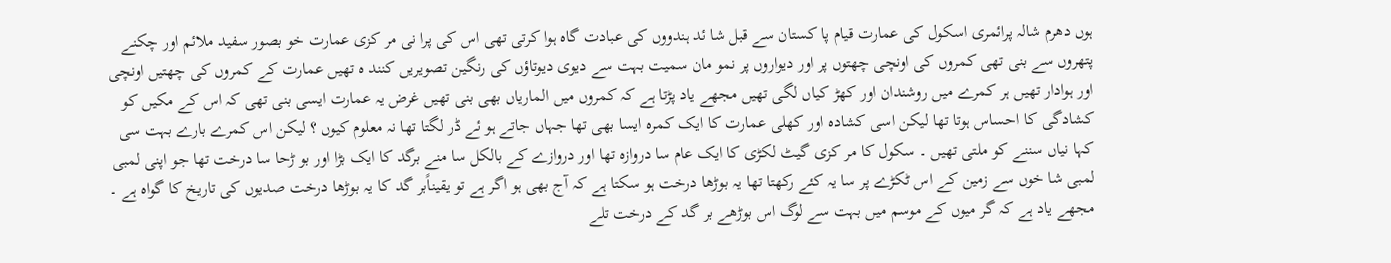ہوں دھرم شالہ پرائمری اسکول کی عمارت قیام پا کستان سے قبل شا ئد ہندووں کی عبادت گاہ ہوا کرتی تھی اس کی پرا نی مر کزی عمارت خو بصور سفید ملائم اور چکنے پتھروں سے بنی تھی کمروں کی اونچی چھتوں پر اور دیواروں پر نمو مان سمیت بہت سے دیوی دیوتاؤں کی رنگین تصویریں کنند ہ تھیں عمارت کے کمروں کی چھتیں اونچی اور ہوادار تھیں ہر کمرے میں روشندان اور کھڑ کیاں لگی تھیں مجھے یاد پڑتا ہے کہ کمروں میں الماریاں بھی بنی تھیں غرض یہ عمارت ایسی بنی تھی کہ اس کے مکیں کو کشادگی کا احساس ہوتا تھا لیکن اسی کشادہ اور کھلی عمارت کا ایک کمرہ ایسا بھی تھا جہاں جاتے ہو ئے ڈر لگتا تھا نہ معلوم کیوں ؟ لیکن اس کمرے بارے بہت سی کہا نیاں سننے کو ملتی تھیں ۔ سکول کا مر کزی گیٹ لکڑی کا ایک عام سا دروازہ تھا اور دروازے کے بالکل سا منے برگد کا ایک بڑا اور بو ڑحا سا درخت تھا جو اپنی لمبی لمبی شا خوں سے زمین کے اس ٹکڑے پر سا یہ کئے رکھتا تھا یہ بوڑھا درخت ہو سکتا ہے کہ آج بھی ہو اگر ہے تو یقیناًبر گد کا یہ بوڑھا درخت صدیوں کی تاریخ کا گواہ ہے ۔ مجھے یاد ہے کہ گر میوں کے موسم میں بہت سے لوگ اس بوڑھے بر گد کے درخت تلے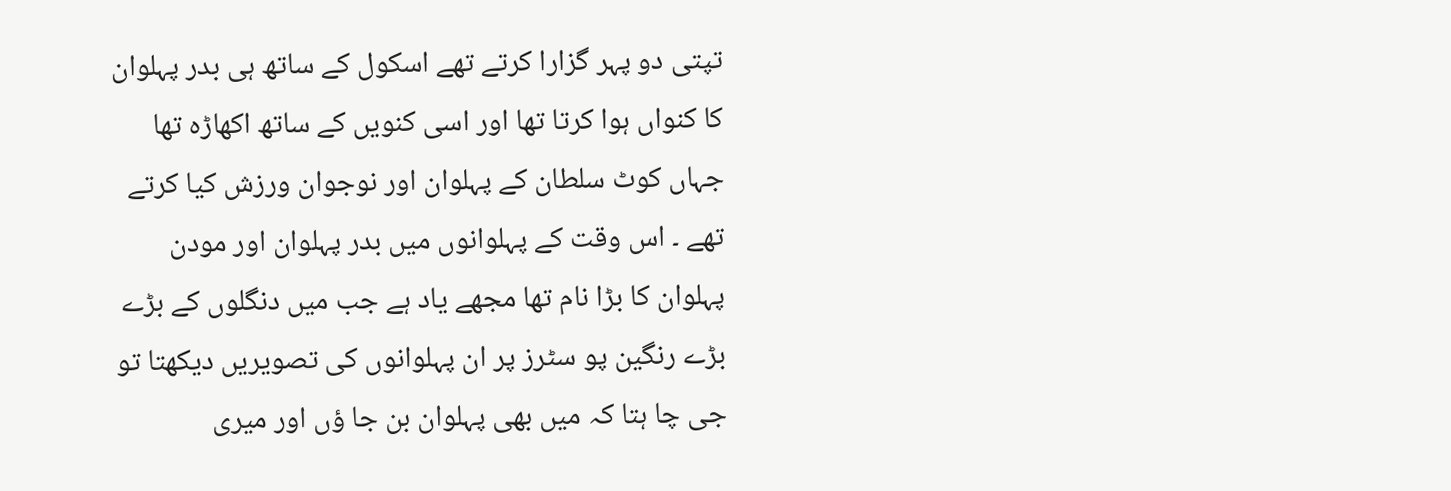تپتی دو پہر گزارا کرتے تھے اسکول کے ساتھ ہی بدر پہلوان کا کنواں ہوا کرتا تھا اور اسی کنویں کے ساتھ اکھاڑہ تھا جہاں کوٹ سلطان کے پہلوان اور نوجوان ورزش کیا کرتے تھے ۔ اس وقت کے پہلوانوں میں بدر پہلوان اور مودن پہلوان کا بڑا نام تھا مجھے یاد ہے جب میں دنگلوں کے بڑے بڑے رنگین پو سٹرز پر ان پہلوانوں کی تصویریں دیکھتا تو جی چا ہتا کہ میں بھی پہلوان بن جا ؤں اور میری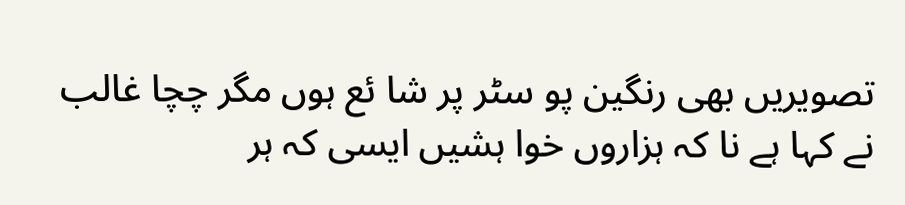تصویریں بھی رنگین پو سٹر پر شا ئع ہوں مگر چچا غالب نے کہا ہے نا کہ ہزاروں خوا ہشیں ایسی کہ ہر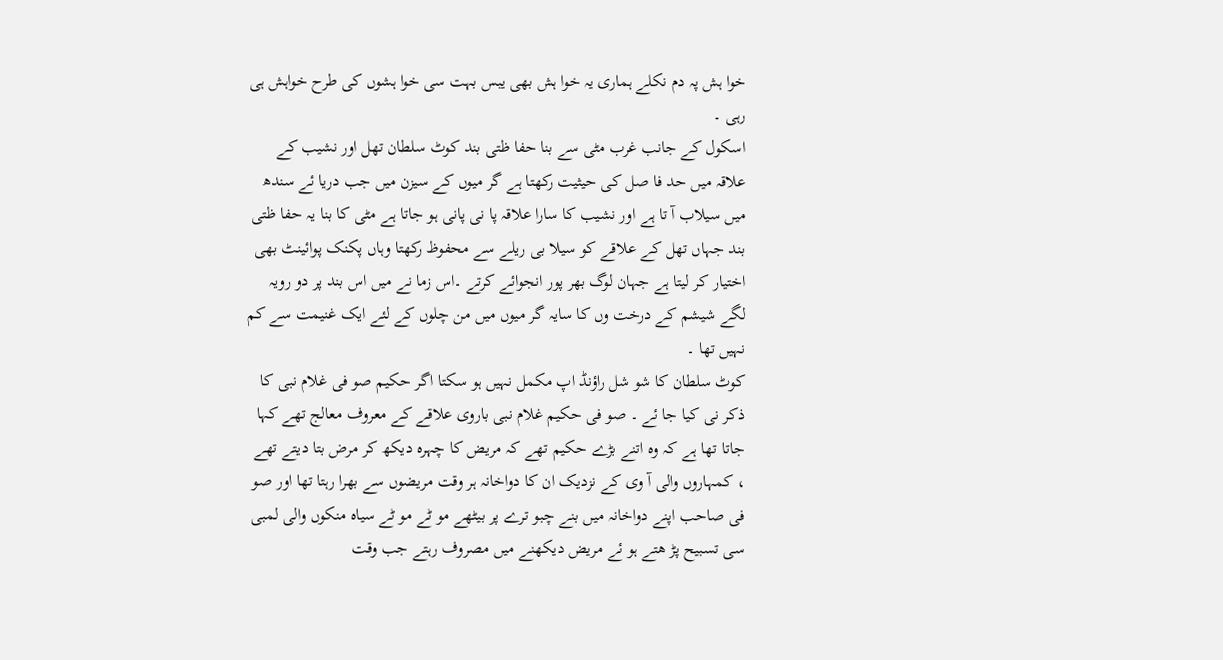خوا ہش پہ دم نکلے ہماری یہ خوا ہش بھی یبس بہت سی خوا ہشوں کی طرح خواہش ہی رہی ۔
اسکول کے جانب غرب مٹی سے بنا حفا ظتی بند کوٹ سلطان تھل اور نشیب کے علاقہ میں حد فا صل کی حیثیت رکھتا ہے گر میوں کے سیزن میں جب دریا ئے سندھ میں سیلاب آ تا ہے اور نشیب کا سارا علاقہ پا نی پانی ہو جاتا ہے مٹی کا بنا یہ حفا ظتی بند جہاں تھل کے علاقے کو سیلا بی ریلے سے محفوظ رکھتا وہاں پکنک پوائینٹ بھی اختیار کر لیتا ہے جہان لوگ بھر پور انجوائے کرتے ۔اس زما نے میں اس بند پر دو رویہ لگے شیشم کے درخت وں کا سایہ گر میوں میں من چلوں کے لئے ایک غنیمت سے کم نہیں تھا ۔
کوٹ سلطان کا شو شل راؤنڈ اپ مکمل نہیں ہو سکتا اگر حکیم صو فی غلام نبی کا ذکر نی کیا جا ئے ۔ صو فی حکیم غلام نبی باروی علاقے کے معروف معالج تھے کہا جاتا تھا ہے کہ وہ اتنے بڑے حکیم تھے کہ مریض کا چہرہ دیکھ کر مرض بتا دیتے تھے ، کمہاروں والی آ وی کے نزدیک ان کا دواخانہ ہر وقت مریضوں سے بھرا رہتا تھا اور صو فی صاحب اپنے دواخانہ میں بنے چبو ترے پر بیٹھے مو ٹے مو ٹے سیاہ منکوں والی لمبی سی تسبیح پڑ ھتے ہو ئے مریض دیکھنے میں مصروف رہتے جب وقت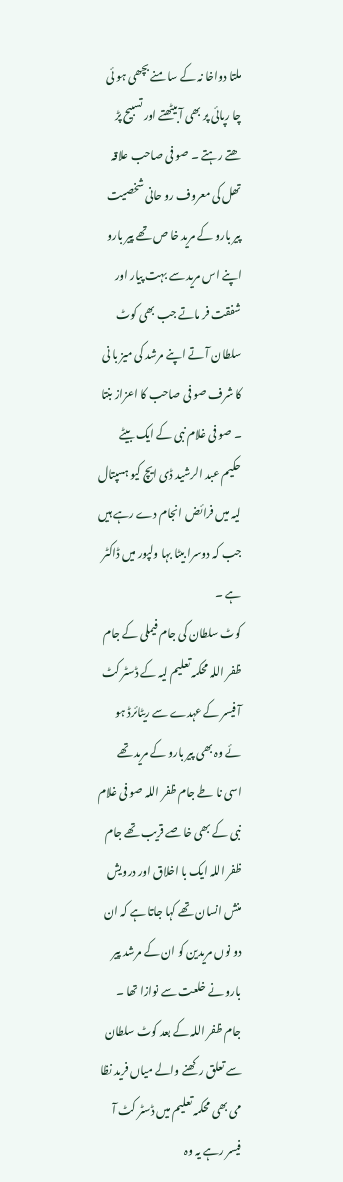ملتا دواخا نہ کے سا منے بچھی ہو ئی چا رپائی پر بھی آ بیٹھتے اور تسبیح پڑ ھتے رہتے ۔ صو فی صاحب علاقہ تھل کی معروف رو حانی شخصیت پیر بارو کے مرید خا ص تھے پیر بارو اپنے اس مرید سے بہت پیار اور شفقت فر ماتے جب بھی کوٹ سلطان آ تے اپنے مرشد کی میز با نی کا شرف صو فی صاحب کا اعزاز بنتا ۔ صو فی غلام نبی کے ایک بیٹے حکیم عبد الرشید ڈی ایچ کیو ہسپتال لیہ میں فرائض انجام دے رہے ہیں جب کہ دوسرا بیٹا بہا ولپور میں ڈاکٹر ہے ۔
کوٹ سلطان کی جام فیملی کے جام ظفر اللہ محکمہ تعلیم لیہ کے ڈسٹر کٹ آ فیسر کے عہدے سے ریٹائرڈ ہو ئے وہ بھی پیر بارو کے مرید تھے اسی نا طے جام ظفر اللہ صو فی غلام نبی کے بھی خا صے قریب تھے جام ظفر اللہ ایک با اخلاق اور درویش منش انسان تھے کہا جاتا ہے کہ ان دو نوں مریدین کو ان کے مرشد پیر بارو نے خلعت سے نوازا تھا ۔ جام ظفر اللہ کے بعد کوٹ سلطان سے تعلق رکھنے والے میاں فرید نظا می بھی محکمہ تعلیم میں ڈسٹر کٹ آ فیسر رہے یہ وہ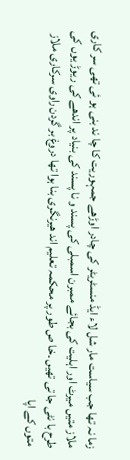زما نہ تھا جب سیاست مار شل لاء ایڈ منسٹریٹر کی چادر اوڑھے جمہوریت کا چا ند بنی ہو ئی تھی سر کاری ملاز متیں میرٹ اور اہلیت کی بجائے ممبرن اسمبلی کی پسند و نا پسند کی بنیاد پر اندھے کی ریوڑ یوں کی طرح با نٹی جا تی تھیں ۔خا ص طور پر محکمہ تعلیم اند ھیرنگری بنا ہوا تھا دروغ بر گردن راوی سرکاری ملاز متوں کے اپا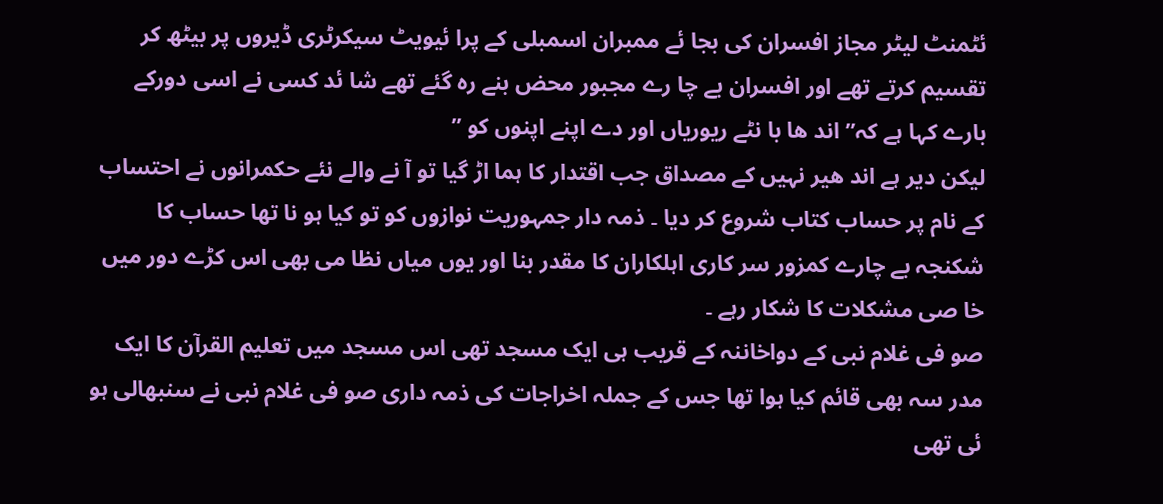ئٹمنٹ لیٹر مجاز افسران کی بجا ئے ممبران اسمبلی کے پرا ئیویٹ سیکرٹری ڈیروں پر بیٹھ کر تقسیم کرتے تھے اور افسران بے چا رے مجبور محض بنے رہ گئے تھے شا ئد کسی نے اسی دورکے بارے کہا ہے کہ” اند ھا با نٹے ریوریاں اور دے اپنے اپنوں کو ”
لیکن دیر ہے اند ھیر نہیں کے مصداق جب اقتدار کا ہما اڑ گیا تو آ نے والے نئے حکمرانوں نے احتساب کے نام پر حساب کتاب شروع کر دیا ۔ ذمہ دار جمہوریت نوازوں کو تو کیا ہو نا تھا حساب کا شکنجہ بے چارے کمزور سر کاری اہلکاران کا مقدر بنا اور یوں میاں نظا می بھی اس کڑے دور میں خا صی مشکلات کا شکار رہے ۔
صو فی غلام نبی کے دواخاننہ کے قریب ہی ایک مسجد تھی اس مسجد میں تعلیم القرآن کا ایک مدر سہ بھی قائم کیا ہوا تھا جس کے جملہ اخراجات کی ذمہ داری صو فی غلام نبی نے سنبھالی ہو ئی تھی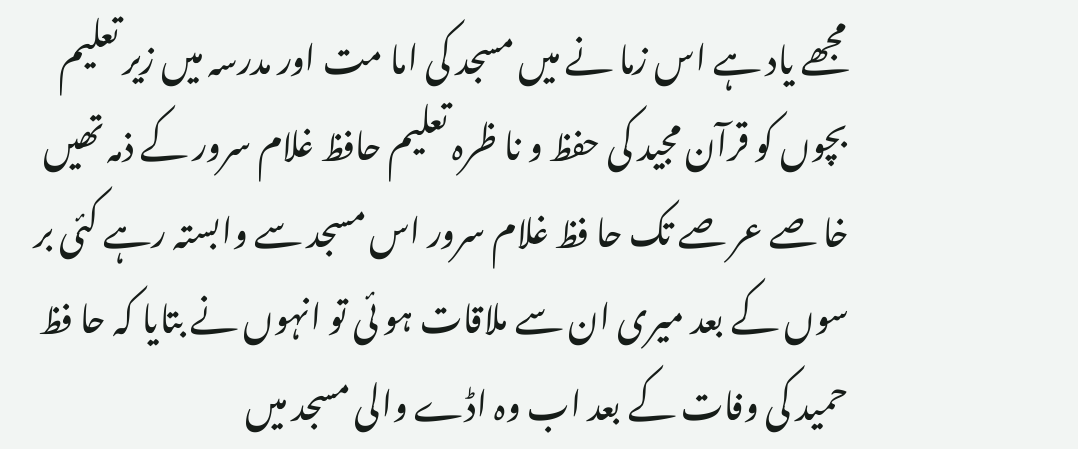مجھے یاد ہے اس زما نے میں مسجد کی اما مت اور مدرسہ میں زیر تعلیم بچوں کو قرآن مجید کی حفظ و نا ظرہ تعلیم حافظ غلام سرور کے ذمہ تھیں خا صے عر صے تک حا فظ غلام سرور اس مسجد سے وابستہ رہے کئی بر سوں کے بعد میری ان سے ملاقات ہو ئی تو انہوں نے بتایا کہ حا فظ حمید کی وفات کے بعد اب وہ اڈے والی مسجد میں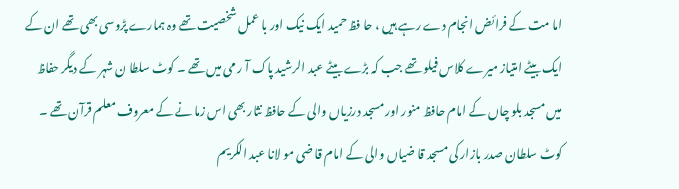اما مت کے فرائض انجام دے رہے ہیں ، حا فظ حمید ایک نیک اور با عمل شخصیت تھے وہ ہمارے پڑوسی بھی تھے ان کے ایک بیٹے امتیاز میرے کلاس فیلو تھے جب کہ بڑے بیٹے عبد الرشید پاک آ ر می میں تھے ۔ کوٹ سلطا ن شہر کے دیگر حفاظ میں مسجد بلو چاں کے امام حافظ منور اور مسجد درزیاں والی کے حافظ نثار بھی اس زما نے کے معروف معلم قرآن تھے ۔
کوٹ سلطان صدر بازار کی مسجد قا ضیاں والی کے امام قا ضی مو لانا عبد الکریم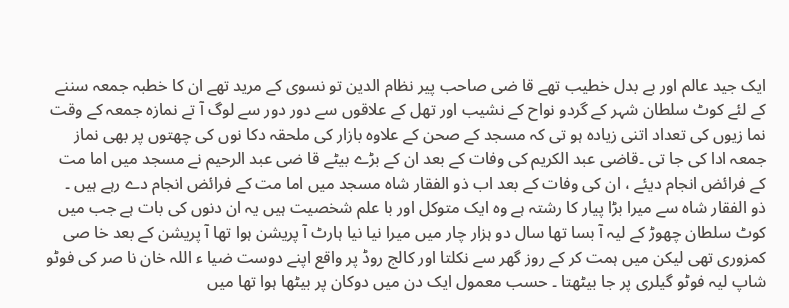ایک جید عالم اور بے بدل خطیب تھے قا ضی صاحب پیر نظام الدین تو نسوی کے مرید تھے ان کا خطبہ جمعہ سننے کے لئے کوٹ سلطان شہر کے گردو نواح کے نشیب اور تھل کے علاقوں سے دور دور سے لوگ آ تے نمازہ جمعہ کے وقت نما زیوں کی تعداد اتنی زیادہ ہو تی کہ مسجد کے صحن کے علاوہ بازار کی ملحقہ دکا نوں کی چھتوں پر بھی نماز جمعہ ادا کی جا تی ۔قاضی عبد الکریم کی وفات کے بعد ان کے بڑے بیٹے قا ضی عبد الرحیم نے مسجد میں اما مت کے فرائض انجام دیئے ، ان کی وفات کے بعد اب ذو الفقار شاہ مسجد میں اما مت کے فرائض انجام دے رہے ہیں ۔
ذو الفقار شاہ سے میرا بڑا پیار کا رشتہ ہے وہ ایک متوکل اور با علم شخصیت ہیں یہ ان دنوں کی بات ہے جب میں کوٹ سلطان چھوڑ کے لیہ آ بسا تھا سال دو ہزار چار میں میرا نیا نیا ہارٹ آ پریشن ہوا تھا آ پریشن کے بعد خا صی کمزوری تھی لیکن میں ہمت کر کے روز گھر سے نکلتا اور کالج روڈ پر واقع اپنے دوست ضیا ء اللہ خان نا صر کی فوٹو شاپ لیہ فوٹو گیلری پر جا بیٹھتا ۔ حسب معمول ایک دن میں دوکان پر بیٹھا ہوا تھا میں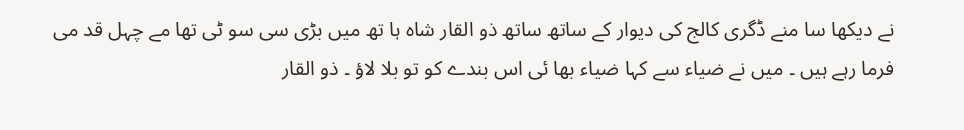نے دیکھا سا منے ڈگری کالج کی دیوار کے ساتھ ساتھ ذو القار شاہ ہا تھ میں بڑی سی سو ٹی تھا مے چہل قد می فرما رہے ہیں ۔ میں نے ضیاء سے کہا ضیاء بھا ئی اس بندے کو تو بلا لاؤ ۔ ذو القار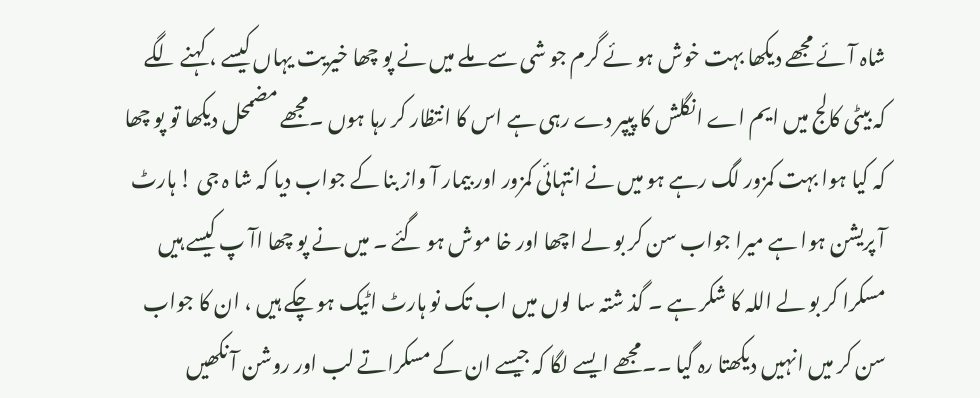شاہ آ ئے مجھے دیکھا بہت خوش ہو ئے گرم جو شی سے ملے میں نے پو چھا خیریت یہاں کیسے ، کہنے لگے کہ بیٹی کالج میں ایم اے انگلش کا پیپر دے رہی ہے اس کا انتظار کر رہا ہوں ۔مجھے مضمحل دیکھا تو پو چھا کہ کیا ہوا بہت کمزور لگ رہے ہو میں نے انتہائی کمزور اور بیمار آ واز بنا کے جواب دیا کہ شا ہ جی ! ہارٹ آ پریشن ہوا ہے میرا جواب سن کر بو لے اچھا اور خا موش ہو گئے ۔ میں نے پو چھا اآ پ کیسے ہیں مسکرا کر بو لے اللہ کا شکر ہے ۔ گذ شتہ سا لوں میں اب تک نو ہارٹ اٹیک ہو چکے ہیں ، ان کا جواب سن کر میں انہیں دیکھتا رہ گیا ۔۔مجھے ایسے لگا کہ جیسے ان کے مسکراتے لب اور روشن آ نکھیں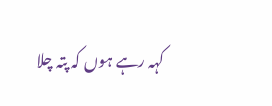کہہ رہے ہوں کہ پتہ چلا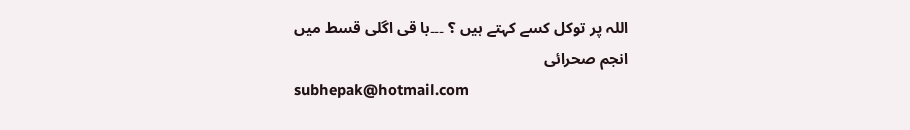اللہ پر توکل کسے کہتے ہیں ؟ ۔۔۔با قی اگلی قسط میں
انجم صحرائی
subhepak@hotmail.com